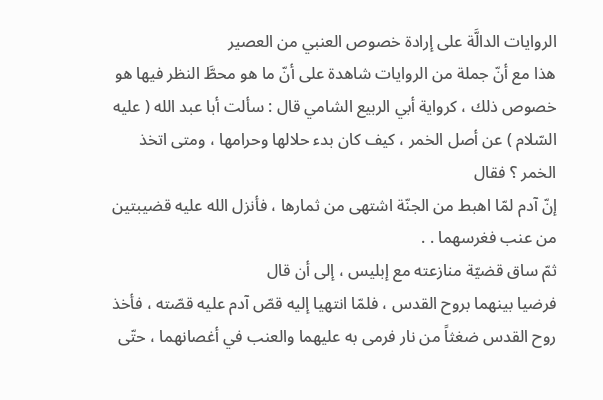الروايات الدالَّة على إرادة خصوص العنبي من العصير
هذا مع أنّ جملة من الروايات شاهدة على أنّ ما هو محطَّ النظر فيها هو خصوص ذلك ، كرواية أبي الربيع الشامي قال : سألت أبا عبد الله ( عليه السّلام ) عن أصل الخمر ، كيف كان بدء حلالها وحرامها ، ومتى اتخذ الخمر ؟ فقال
إنّ آدم لمّا اهبط من الجنّة اشتهى من ثمارها ، فأنزل الله عليه قضيبتين من عنب فغرسهما . .
ثمّ ساق قضيّة منازعته مع إبليس ، إلى أن قال
فرضيا بينهما بروح القدس ، فلمّا انتهيا إليه قصّ آدم عليه قصّته ، فأخذ روح القدس ضغثاً من نار فرمى به عليهما والعنب في أغصانهما ، حتّى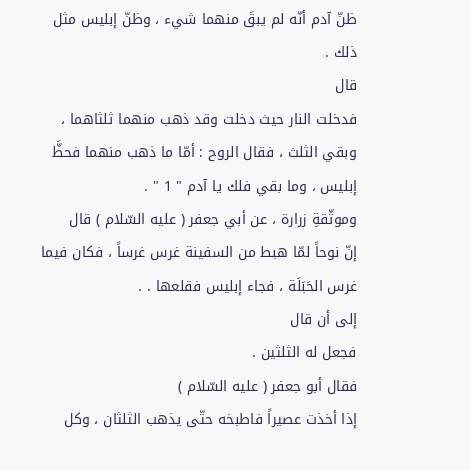ظنّ آدم أنّه لم يبقَ منهما شيء ، وظنّ إبليس مثل ذلك .
قال
فدخلت النار حيث دخلت وقد ذهب منهما ثلثاهما ، وبقي الثلث ، فقال الروح : أمّا ما ذهب منهما فحظَّ إبليس ، وما بقي فلك يا آدم " 1 " .
وموثّقةِ زرارة ، عن أبي جعفر ( عليه السّلام ) قال
إنّ نوحاً لمّا هبط من السفينة غرس غرساً ، فكان فيما غرس الحَبَلَة ، فجاء إبليس فقلعها . .
إلى أن قال
فجعل له الثلثين .
فقال أبو جعفر ( عليه السّلام )
إذا أخذت عصيراً فاطبخه حتّى يذهب الثلثان ، وكل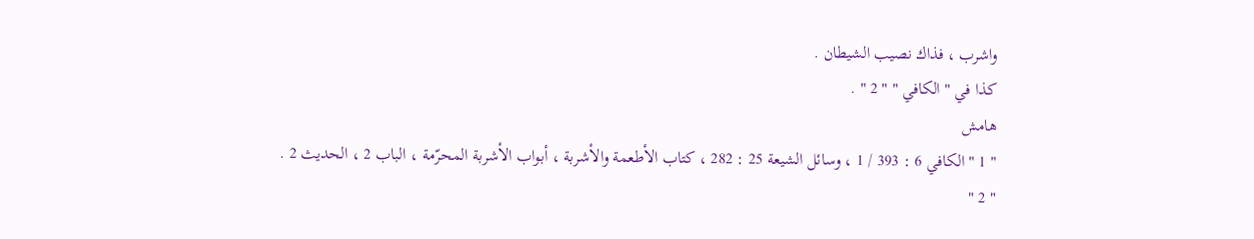واشرب ، فذاك نصيب الشيطان .
كذا في " الكافي " " 2 " .
هامش
" 1 " الكافي 6 : 393 / 1 ، وسائل الشيعة 25 : 282 ، كتاب الأطعمة والأشربة ، أبواب الأشربة المحرّمة ، الباب 2 ، الحديث 2 .
" 2 "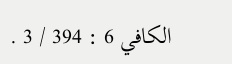الكافي 6 : 394 / 3 .